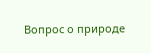Вопрос о природе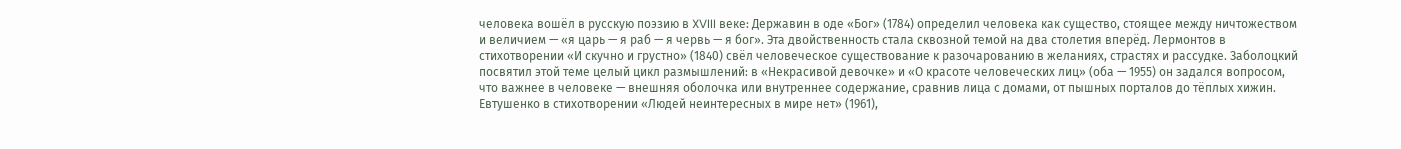человека вошёл в русскую поэзию в XVIII веке: Державин в оде «Бог» (1784) определил человека как существо, стоящее между ничтожеством и величием — «я царь — я раб — я червь — я бог». Эта двойственность стала сквозной темой на два столетия вперёд. Лермонтов в стихотворении «И скучно и грустно» (1840) свёл человеческое существование к разочарованию в желаниях, страстях и рассудке. Заболоцкий посвятил этой теме целый цикл размышлений: в «Некрасивой девочке» и «О красоте человеческих лиц» (оба — 1955) он задался вопросом, что важнее в человеке — внешняя оболочка или внутреннее содержание, сравнив лица с домами, от пышных порталов до тёплых хижин.
Евтушенко в стихотворении «Людей неинтересных в мире нет» (1961),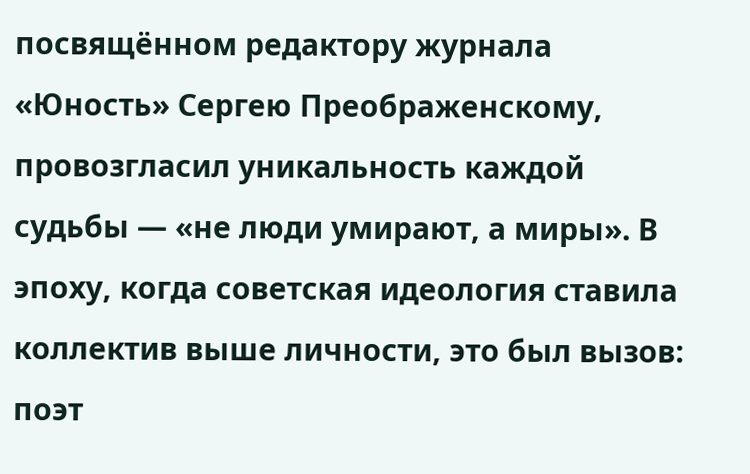посвящённом редактору журнала «Юность» Сергею Преображенскому, провозгласил уникальность каждой судьбы — «не люди умирают, а миры». В эпоху, когда советская идеология ставила коллектив выше личности, это был вызов: поэт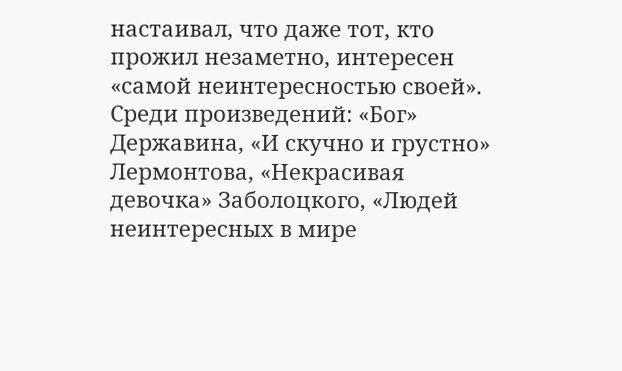настаивал, что даже тот, кто прожил незаметно, интересен «самой неинтересностью своей». Среди произведений: «Бог» Державина, «И скучно и грустно» Лермонтова, «Некрасивая девочка» Заболоцкого, «Людей неинтересных в мире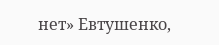нет» Евтушенко,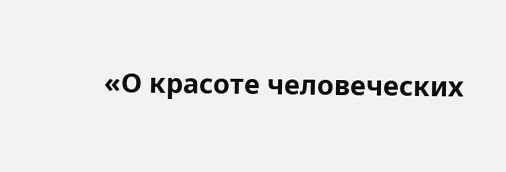«О красоте человеческих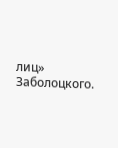лиц» Заболоцкого.